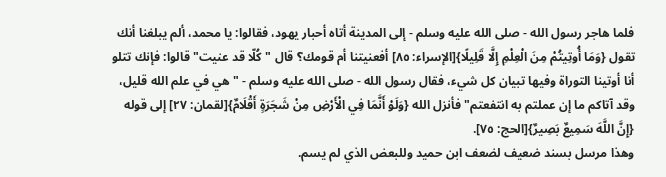فلما هاجر رسول الله - صلى الله عليه وسلم - إلى المدينة أتاه أحبار يهود، فقالوا: يا محمد، ألم يبلغنا أنك تقول {وَمَا أُوتِيتُمْ مِنَ الْعِلْمِ إِلَّا قَلِيلًا}[الإسراء: ٨٥] أفعنيتنا أم قومك؟ قال "كُلّا قد عنيت" قالوا: فإنك تتلو أنا أوتينا التوراة وفيها تبيان كل شيء، فقال رسول الله - صلى الله عليه وسلم - "هي في علم الله قليل، وقد آتاكم ما إن عملتم به انتفعتم" فأنزل الله {وَلَوْ أَنَّمَا فِي الْأَرْضِ مِنْ شَجَرَةٍ أَقْلَامٌ}[لقمان: ٢٧] إلى قوله {إِنَّ اللَّهَ سَمِيعٌ بَصِيرٌ}[الحج: ٧٥].
وهذا مرسل بسند ضعيف لضعف ابن حميد وللبعض الذي لم يسم.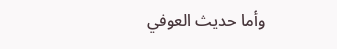وأما حديث العوفي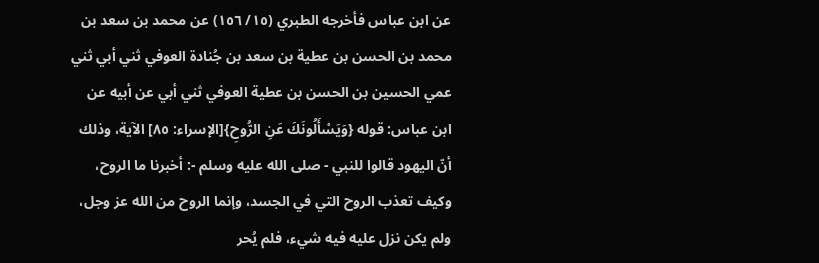عن ابن عباس فأخرجه الطبري (١٥/ ١٥٦) عن محمد بن سعد بن محمد بن الحسن بن عطية بن سعد بن جُنادة العوفي ثني أبي ثني عمي الحسين بن الحسن بن عطية العوفي ثني أبي عن أبيه عن ابن عباس: قوله {وَيَسْأَلُونَكَ عَنِ الرُّوحِ}[الإسراء: ٨٥] الآية، وذلك أنّ اليهود قالوا للنبي - صلى الله عليه وسلم -: أخبرنا ما الروح، وكيف تعذب الروح التي في الجسد، وإنما الروح من الله عز وجل، ولم يكن نزل عليه فيه شيء، فلم يُحر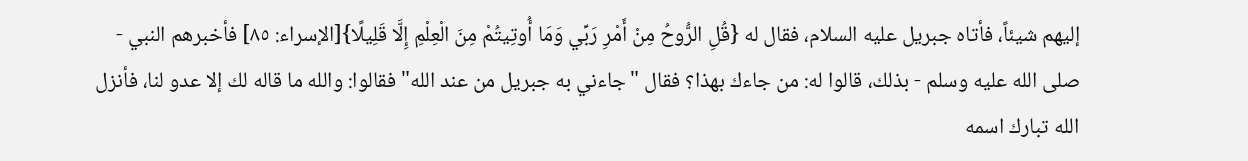إليهم شيئاً، فأتاه جبريل عليه السلام، فقال له {قُلِ الرُّوحُ مِنْ أَمْرِ رَبِّي وَمَا أُوتِيتُمْ مِنَ الْعِلْمِ إِلَّا قَلِيلًا}[الإسراء: ٨٥] فأخبرهم النبي - صلى الله عليه وسلم - بذلك، قالوا له: من جاءك بهذا؟ فقال "جاءني به جبريل من عند الله" فقالوا: والله ما قاله لك إلا عدو لنا، فأنزل الله تبارك اسمه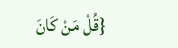{قُلْ مَنْ كَانَ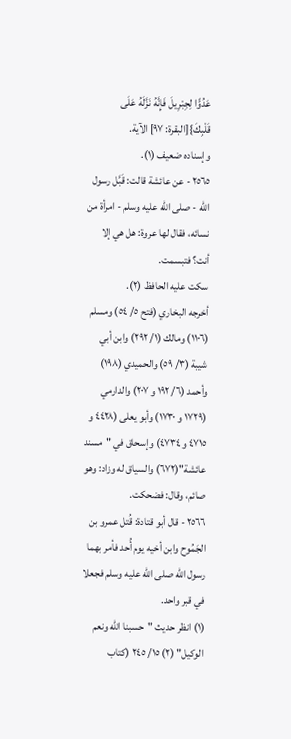عَدُوًّا لِجِبْرِيلَ فَإِنَّهُ نَزَّلَهُ عَلَى قَلْبِكَ}[البقرة: ٩٧] الآية.
وإسناده ضعيف (١).
٢٥٦٥ - عن عائشة قالت: قَبَّل رسول الله - صلى الله عليه وسلم - امرأة من نسائه، فقال لها عروة: هل هي إلا أنت؟ فتبسمت.
سكت عليه الحافظ (٢).
أخرجه البخاري (فتح ٥/ ٥٤) ومسلم (١١٠٦) ومالك (١/ ٢٩٢) وابن أبي شيبة (٣/ ٥٩) والحميدي (١٩٨) وأحمد (٦/ ١٩٢ و ٢٠٧) والدارمي (١٧٢٩ و ١٧٣٠) وأبو يعلى (٤٤٢٨ و ٤٧١٥ و ٤٧٣٤) وإسحاق في "مسند عائشة"(٦٧٢) والسياق له وزاد: وهو صائم، وقال: فضحكت.
٢٥٦٦ - قال أبو قتادة: قُتل عمرو بن الجَمُوح وابن أخيه يوم أُحد فأمر بهما رسول الله صلى الله عليه وسلم فجعلا في قبر واحد.
(١) انظر حديث "حسبنا الله ونعم الوكيل" (٢) ١٥/ ٢٤٥ (كتاب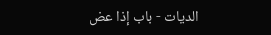الديات - باب إذا عض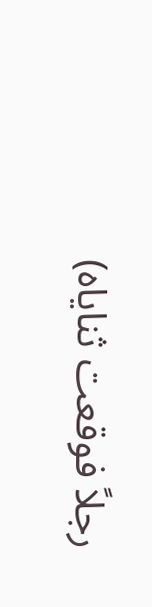رجلاً فوقعت ثناياه)